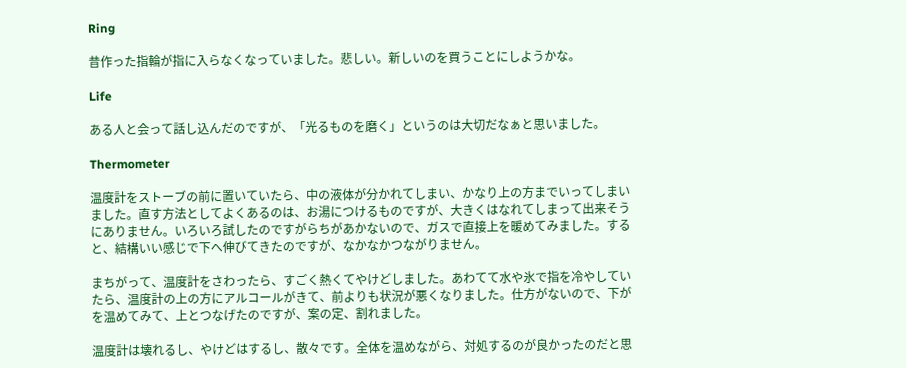Ring

昔作った指輪が指に入らなくなっていました。悲しい。新しいのを買うことにしようかな。

Life

ある人と会って話し込んだのですが、「光るものを磨く」というのは大切だなぁと思いました。

Thermometer

温度計をストーブの前に置いていたら、中の液体が分かれてしまい、かなり上の方までいってしまいました。直す方法としてよくあるのは、お湯につけるものですが、大きくはなれてしまって出来そうにありません。いろいろ試したのですがらちがあかないので、ガスで直接上を暖めてみました。すると、結構いい感じで下へ伸びてきたのですが、なかなかつながりません。

まちがって、温度計をさわったら、すごく熱くてやけどしました。あわてて水や氷で指を冷やしていたら、温度計の上の方にアルコールがきて、前よりも状況が悪くなりました。仕方がないので、下がを温めてみて、上とつなげたのですが、案の定、割れました。

温度計は壊れるし、やけどはするし、散々です。全体を温めながら、対処するのが良かったのだと思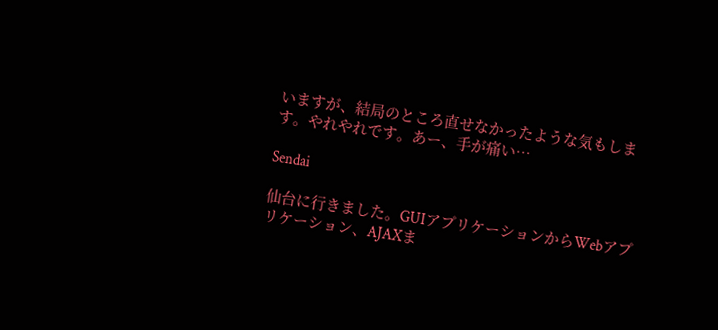いますが、結局のところ直せなかったような気もします。やれやれです。あー、手が痛い…

Sendai

仙台に行きました。GUIアプリケーションからWebアプリケーション、AJAXま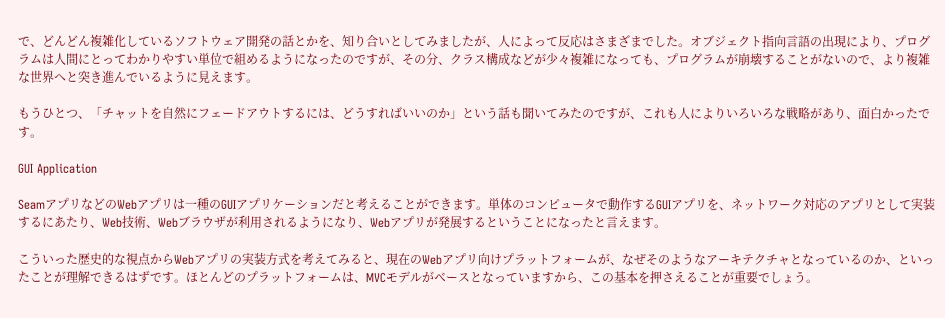で、どんどん複雑化しているソフトウェア開発の話とかを、知り合いとしてみましたが、人によって反応はさまざまでした。オブジェクト指向言語の出現により、プログラムは人間にとってわかりやすい単位で組めるようになったのですが、その分、クラス構成などが少々複雑になっても、プログラムが崩壊することがないので、より複雑な世界へと突き進んでいるように見えます。

もうひとつ、「チャットを自然にフェードアウトするには、どうすればいいのか」という話も聞いてみたのですが、これも人によりいろいろな戦略があり、面白かったです。

GUI Application

SeamアプリなどのWebアプリは一種のGUIアプリケーションだと考えることができます。単体のコンピュータで動作するGUIアプリを、ネットワーク対応のアプリとして実装するにあたり、Web技術、Webブラウザが利用されるようになり、Webアプリが発展するということになったと言えます。

こういった歴史的な視点からWebアプリの実装方式を考えてみると、現在のWebアプリ向けプラットフォームが、なぜそのようなアーキテクチャとなっているのか、といったことが理解できるはずです。ほとんどのプラットフォームは、MVCモデルがベースとなっていますから、この基本を押さえることが重要でしょう。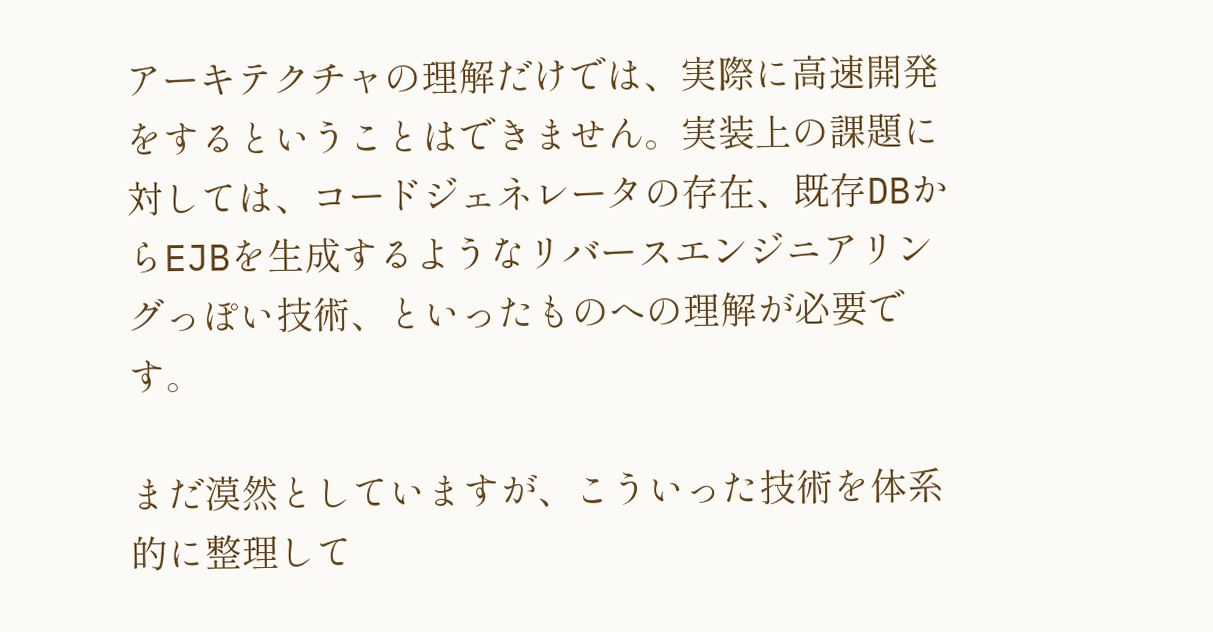アーキテクチャの理解だけでは、実際に高速開発をするということはできません。実装上の課題に対しては、コードジェネレータの存在、既存DBからEJBを生成するようなリバースエンジニアリングっぽい技術、といったものへの理解が必要です。

まだ漠然としていますが、こういった技術を体系的に整理して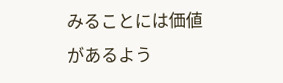みることには価値があるよう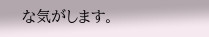な気がします。